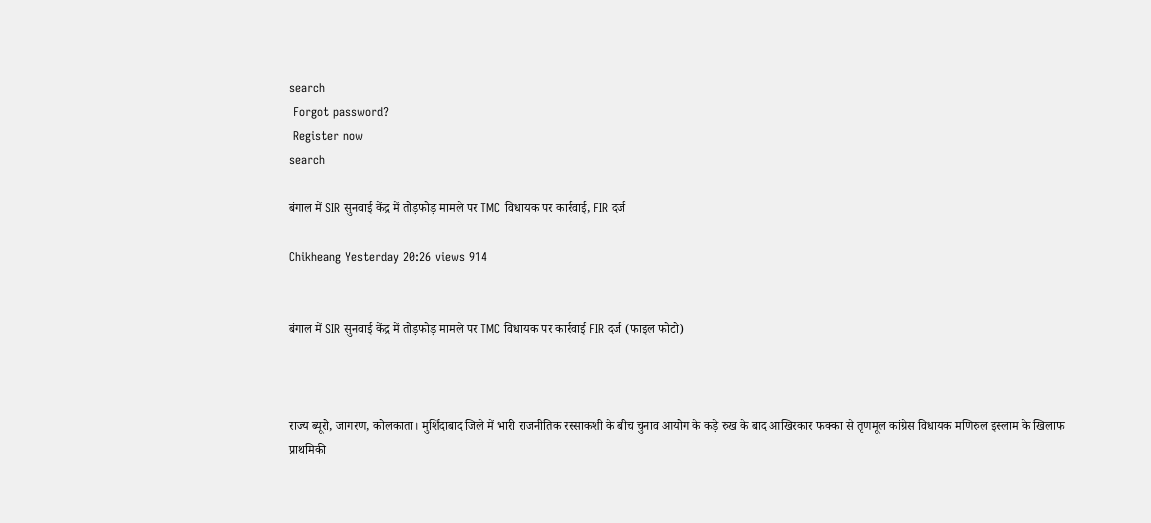search
 Forgot password?
 Register now
search

बंगाल में SIR सुनवाई केंद्र में तोड़फोड़ मामले पर TMC विधायक पर कार्रवाई, FIR दर्ज

Chikheang Yesterday 20:26 views 914


बंगाल में SIR सुनवाई केंद्र में तोड़फोड़ मामले पर TMC विधायक पर कार्रवाई FIR दर्ज (फाइल फोटो)



राज्य ब्यूरो, जागरण, कोलकाता। मुर्शिदाबाद जिले में भारी राजनीतिक रस्साकशी के बीच चुनाव आयोग के कड़े रुख के बाद आखिरकार फक्का से तृणमूल कांग्रेस विधायक मणिरुल इस्लाम के खिलाफ प्राथमिकी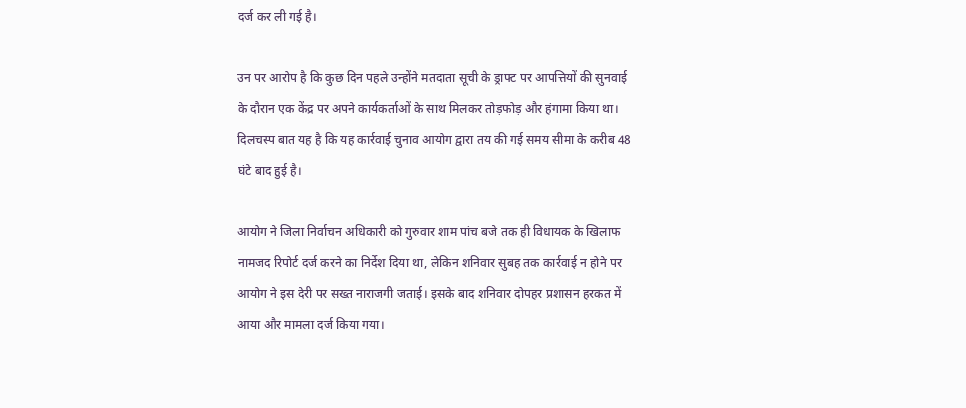दर्ज कर ली गई है।

उन पर आरोप है कि कुछ दिन पहले उन्होंने मतदाता सूची के ड्राफ्ट पर आपत्तियों की सुनवाई के दौरान एक केंद्र पर अपने कार्यकर्ताओं के साथ मिलकर तोड़फोड़ और हंगामा किया था। दिलचस्प बात यह है कि यह कार्रवाई चुनाव आयोग द्वारा तय की गई समय सीमा के करीब 48 घंटे बाद हुई है।

आयोग ने जिला निर्वाचन अधिकारी को गुरुवार शाम पांच बजे तक ही विधायक के खिलाफ नामजद रिपोर्ट दर्ज करने का निर्देश दिया था, लेकिन शनिवार सुबह तक कार्रवाई न होने पर आयोग ने इस देरी पर सख्त नाराजगी जताई। इसके बाद शनिवार दोपहर प्रशासन हरकत में आया और मामला दर्ज किया गया।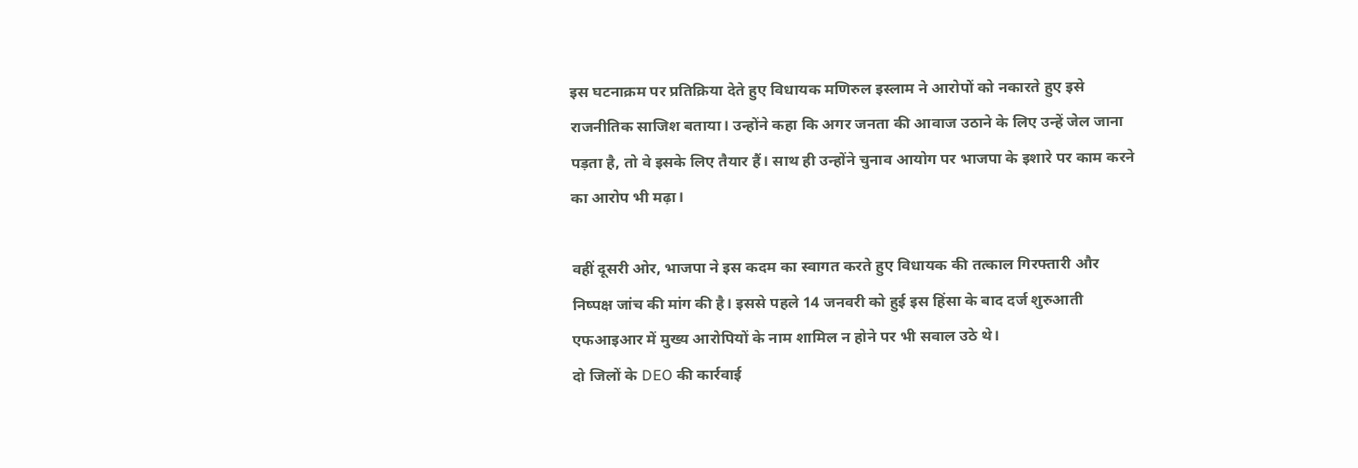इस घटनाक्रम पर प्रतिक्रिया देते हुए विधायक मणिरुल इस्लाम ने आरोपों को नकारते हुए इसे राजनीतिक साजिश बताया। उन्होंने कहा कि अगर जनता की आवाज उठाने के लिए उन्हें जेल जाना पड़ता है, तो वे इसके लिए तैयार हैं। साथ ही उन्होंने चुनाव आयोग पर भाजपा के इशारे पर काम करने का आरोप भी मढ़ा।

वहीं दूसरी ओर, भाजपा ने इस कदम का स्वागत करते हुए विधायक की तत्काल गिरफ्तारी और निष्पक्ष जांच की मांग की है। इससे पहले 14 जनवरी को हुई इस हिंसा के बाद दर्ज शुरुआती एफआइआर में मुख्य आरोपियों के नाम शामिल न होने पर भी सवाल उठे थे।
दो जिलों के DEO की कार्रवाई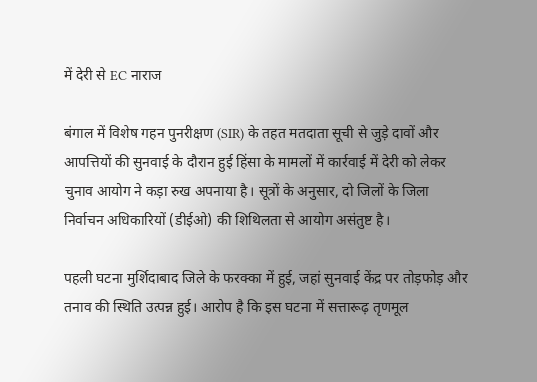में देरी से EC नाराज

बंगाल में विशेष गहन पुनरीक्षण (SIR) के तहत मतदाता सूची से जुड़े दावों और आपत्तियों की सुनवाई के दौरान हुई हिंसा के मामलों में कार्रवाई में देरी को लेकर चुनाव आयोग ने कड़ा रुख अपनाया है। सूत्रों के अनुसार, दो जिलों के जिला निर्वाचन अधिकारियों (डीईओ) की शिथिलता से आयोग असंतुष्ट है।

पहली घटना मुर्शिदाबाद जिले के फरक्का में हुई, जहां सुनवाई केंद्र पर तोड़फोड़ और तनाव की स्थिति उत्पन्न हुई। आरोप है कि इस घटना में सत्तारूढ़ तृणमूल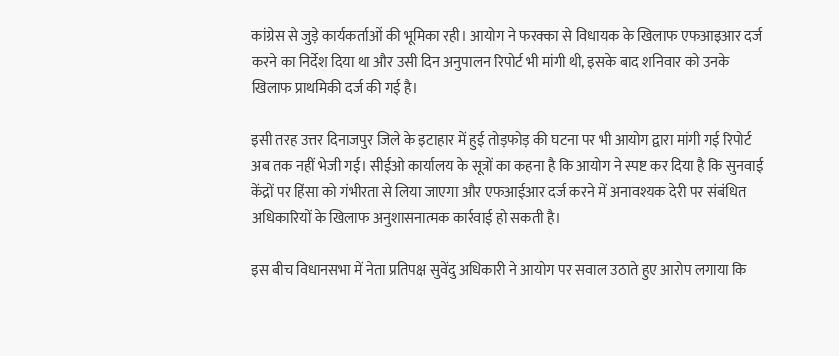कांग्रेस से जुड़े कार्यकर्ताओं की भूमिका रही। आयोग ने फरक्का से विधायक के खिलाफ एफआइआर दर्ज करने का निर्देश दिया था और उसी दिन अनुपालन रिपोर्ट भी मांगी थी, इसके बाद शनिवार को उनके खिलाफ प्राथमिकी दर्ज की गई है।

इसी तरह उत्तर दिनाजपुर जिले के इटाहार में हुई तोड़फोड़ की घटना पर भी आयोग द्वारा मांगी गई रिपोर्ट अब तक नहीं भेजी गई। सीईओ कार्यालय के सूत्रों का कहना है कि आयोग ने स्पष्ट कर दिया है कि सुनवाई केंद्रों पर हिंसा को गंभीरता से लिया जाएगा और एफआईआर दर्ज करने में अनावश्यक देरी पर संबंधित अधिकारियों के खिलाफ अनुशासनात्मक कार्रवाई हो सकती है।

इस बीच विधानसभा में नेता प्रतिपक्ष सुवेंदु अधिकारी ने आयोग पर सवाल उठाते हुए आरोप लगाया कि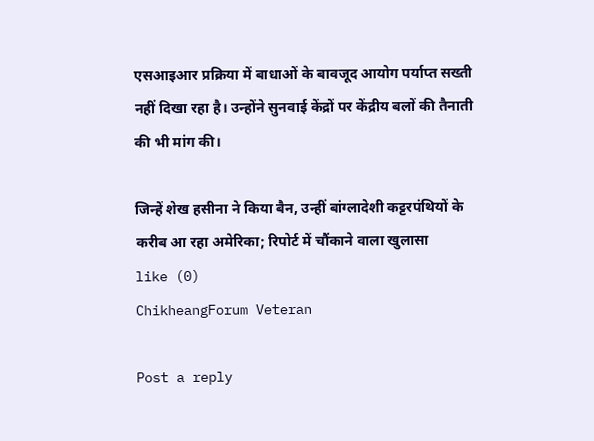एसआइआर प्रक्रिया में बाधाओं के बावजूद आयोग पर्याप्त सख्ती नहीं दिखा रहा है। उन्होंने सुनवाई केंद्रों पर केंद्रीय बलों की तैनाती की भी मांग की।

जिन्हें शेख हसीना ने किया बैन, उन्हीं बांग्लादेशी कट्टरपंथियों के करीब आ रहा अमेरिका; रिपोर्ट में चौंकाने वाला खुलासा
like (0)
ChikheangForum Veteran

Post a reply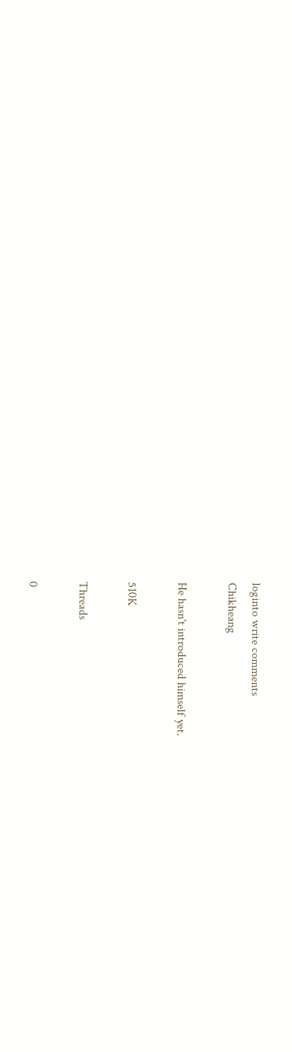loginto write comments
Chikheang

He hasn't introduced himself yet.

510K

Threads

0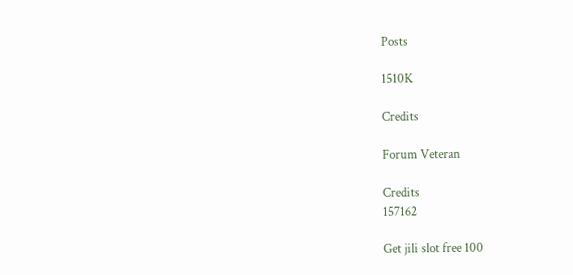Posts

1510K

Credits

Forum Veteran

Credits
157162

Get jili slot free 100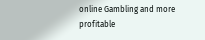online Gambling and more profitable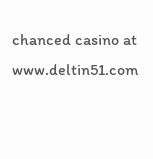chanced casino at www.deltin51.com